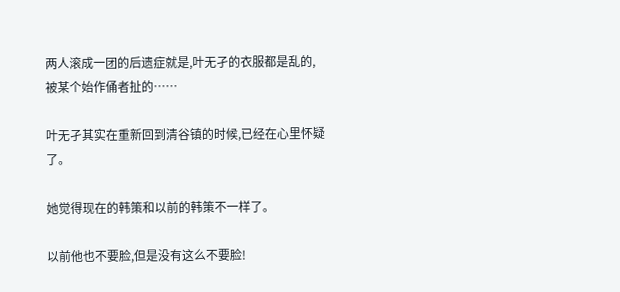两人滚成一团的后遗症就是,叶无孑的衣服都是乱的,被某个始作俑者扯的……

叶无孑其实在重新回到清谷镇的时候,已经在心里怀疑了。

她觉得现在的韩策和以前的韩策不一样了。

以前他也不要脸,但是没有这么不要脸!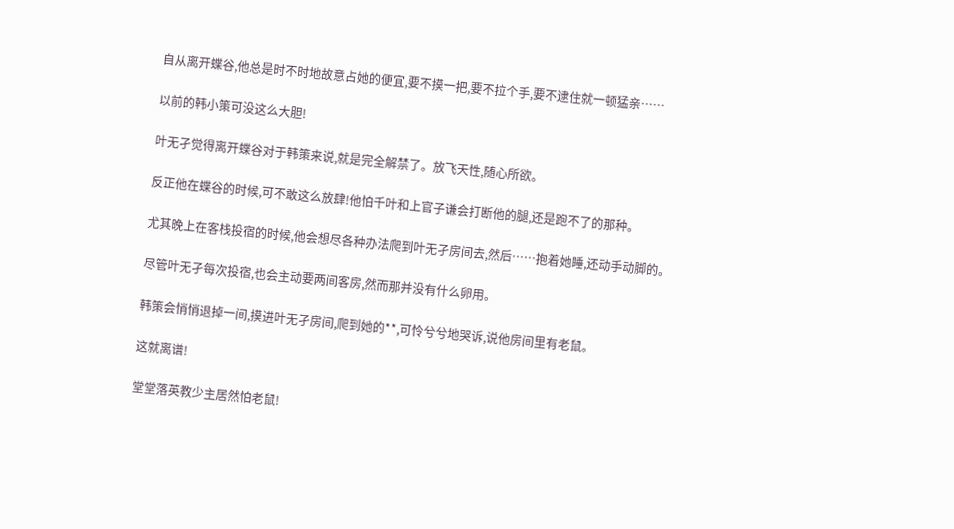自从离开蝶谷,他总是时不时地故意占她的便宜,要不摸一把,要不拉个手,要不逮住就一顿猛亲……

以前的韩小策可没这么大胆!

叶无孑觉得离开蝶谷对于韩策来说,就是完全解禁了。放飞天性,随心所欲。

反正他在蝶谷的时候,可不敢这么放肆!他怕千叶和上官子谦会打断他的腿,还是跑不了的那种。

尤其晚上在客栈投宿的时候,他会想尽各种办法爬到叶无孑房间去,然后……抱着她睡,还动手动脚的。

尽管叶无孑每次投宿,也会主动要两间客房,然而那并没有什么卵用。

韩策会悄悄退掉一间,摸进叶无孑房间,爬到她的**,可怜兮兮地哭诉,说他房间里有老鼠。

这就离谱!

堂堂落英教少主居然怕老鼠!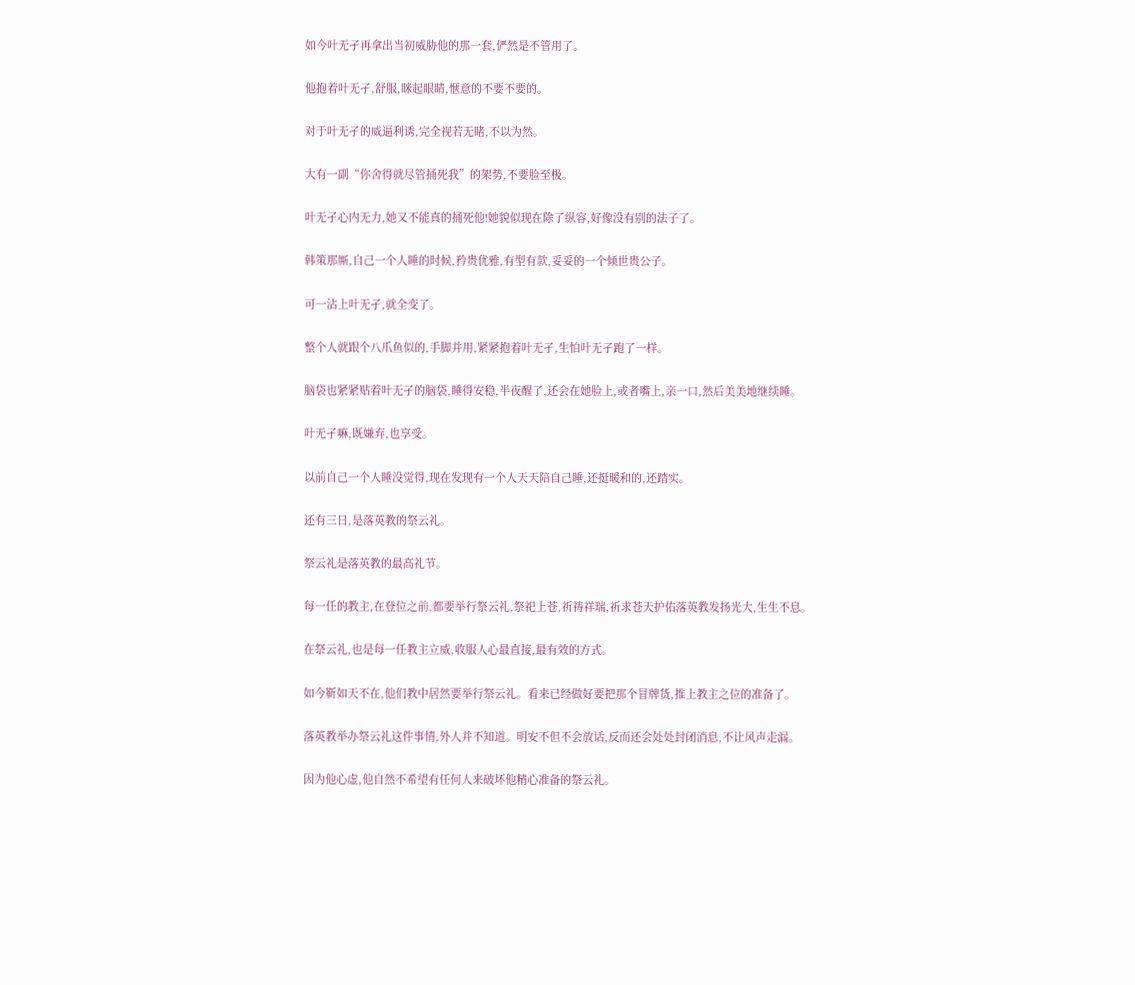如今叶无孑再拿出当初威胁他的那一套,俨然是不管用了。

他抱着叶无孑,舒服,眯起眼睛,惬意的不要不要的。

对于叶无孑的威逼利诱,完全视若无睹,不以为然。

大有一副“你舍得就尽管捅死我”的架势,不要脸至极。

叶无孑心内无力,她又不能真的捅死他!她貌似现在除了纵容,好像没有别的法子了。

韩策那厮,自己一个人睡的时候,矜贵优雅,有型有款,妥妥的一个倾世贵公子。

可一沾上叶无孑,就全变了。

整个人就跟个八爪鱼似的,手脚并用,紧紧抱着叶无孑,生怕叶无孑跑了一样。

脑袋也紧紧贴着叶无孑的脑袋,睡得安稳,半夜醒了,还会在她脸上,或者嘴上,亲一口,然后美美地继续睡。

叶无孑嘛,既嫌弃,也享受。

以前自己一个人睡没觉得,现在发现有一个人天天陪自己睡,还挺暖和的,还踏实。

还有三日,是落英教的祭云礼。

祭云礼是落英教的最高礼节。

每一任的教主,在登位之前,都要举行祭云礼,祭祀上苍,祈祷祥瑞,祈求苍天护佑落英教发扬光大,生生不息。

在祭云礼,也是每一任教主立威,收服人心最直接,最有效的方式。

如今靳如天不在,他们教中居然要举行祭云礼。看来已经做好要把那个冒牌货,推上教主之位的准备了。

落英教举办祭云礼这件事情,外人并不知道。明安不但不会放话,反而还会处处封闭消息,不让风声走漏。

因为他心虚,他自然不希望有任何人来破坏他精心准备的祭云礼。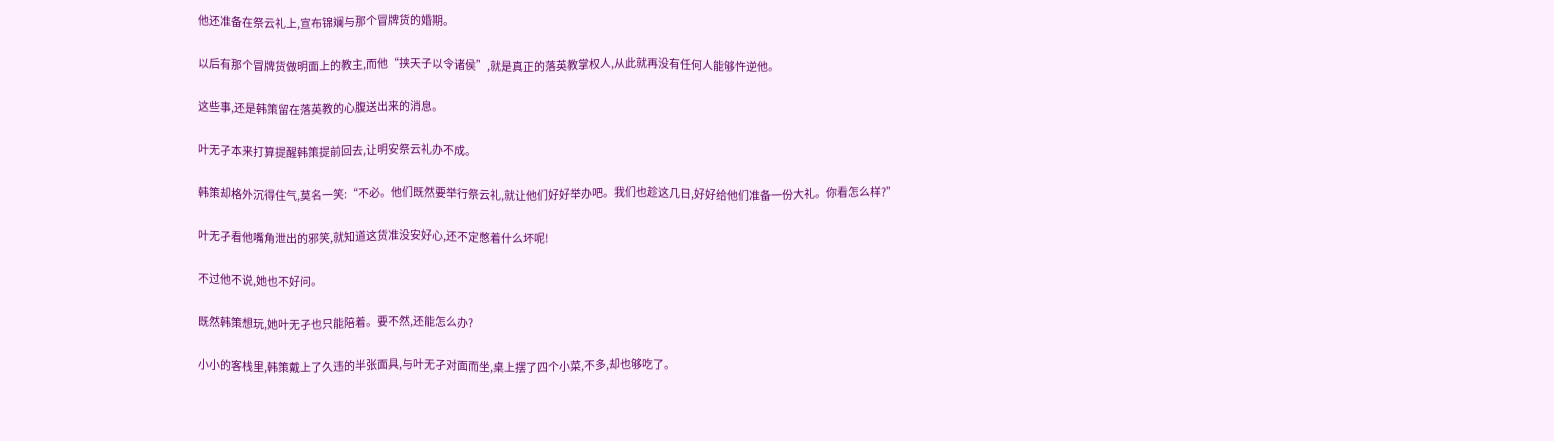他还准备在祭云礼上,宣布锦斓与那个冒牌货的婚期。

以后有那个冒牌货做明面上的教主,而他“挟天子以令诸侯”,就是真正的落英教掌权人,从此就再没有任何人能够忤逆他。

这些事,还是韩策留在落英教的心腹送出来的消息。

叶无孑本来打算提醒韩策提前回去,让明安祭云礼办不成。

韩策却格外沉得住气,莫名一笑:“不必。他们既然要举行祭云礼,就让他们好好举办吧。我们也趁这几日,好好给他们准备一份大礼。你看怎么样?”

叶无孑看他嘴角泄出的邪笑,就知道这货准没安好心,还不定憋着什么坏呢!

不过他不说,她也不好问。

既然韩策想玩,她叶无孑也只能陪着。要不然,还能怎么办?

小小的客栈里,韩策戴上了久违的半张面具,与叶无孑对面而坐,桌上摆了四个小菜,不多,却也够吃了。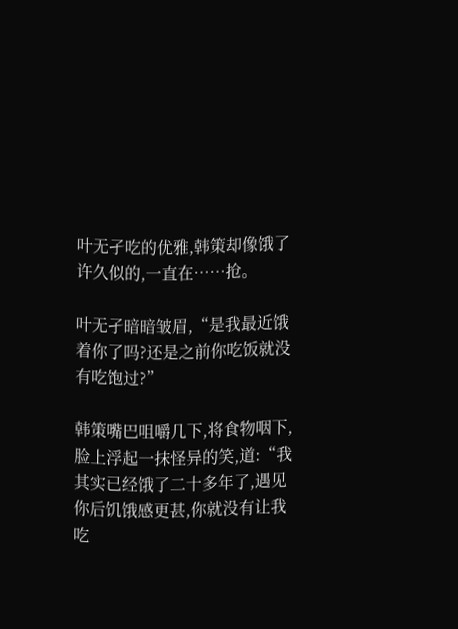叶无孑吃的优雅,韩策却像饿了许久似的,一直在……抢。

叶无孑暗暗皱眉,“是我最近饿着你了吗?还是之前你吃饭就没有吃饱过?”

韩策嘴巴咀嚼几下,将食物咽下,脸上浮起一抹怪异的笑,道:“我其实已经饿了二十多年了,遇见你后饥饿感更甚,你就没有让我吃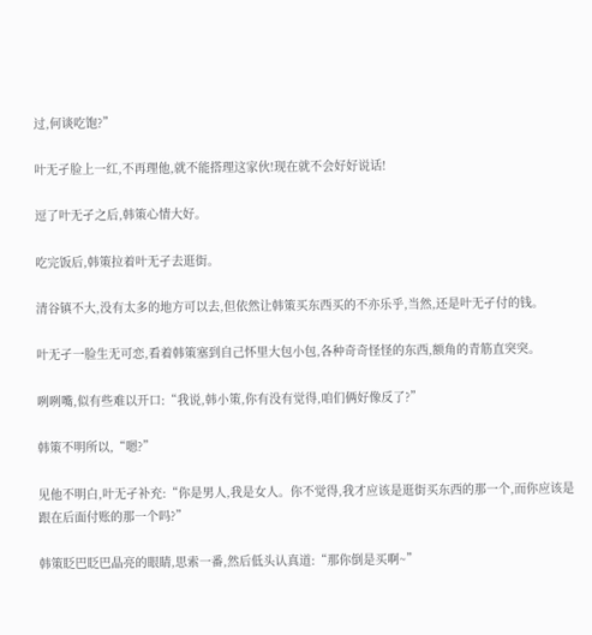过,何谈吃饱?”

叶无孑脸上一红,不再理他,就不能搭理这家伙!现在就不会好好说话!

逗了叶无孑之后,韩策心情大好。

吃完饭后,韩策拉着叶无孑去逛街。

清谷镇不大,没有太多的地方可以去,但依然让韩策买东西买的不亦乐乎,当然,还是叶无孑付的钱。

叶无孑一脸生无可恋,看着韩策塞到自己怀里大包小包,各种奇奇怪怪的东西,额角的青筋直突突。

咧咧嘴,似有些难以开口:“我说,韩小策,你有没有觉得,咱们俩好像反了?”

韩策不明所以,“嗯?”

见他不明白,叶无孑补充:“你是男人,我是女人。你不觉得,我才应该是逛街买东西的那一个,而你应该是跟在后面付账的那一个吗?”

韩策眨巴眨巴晶亮的眼睛,思索一番,然后低头认真道:“那你倒是买啊~”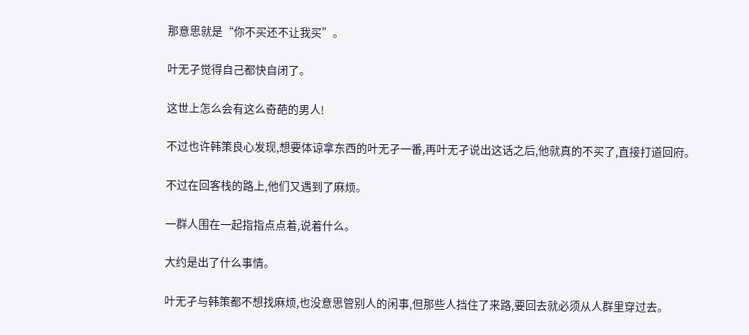那意思就是“你不买还不让我买”。

叶无孑觉得自己都快自闭了。

这世上怎么会有这么奇葩的男人!

不过也许韩策良心发现,想要体谅拿东西的叶无孑一番,再叶无孑说出这话之后,他就真的不买了,直接打道回府。

不过在回客栈的路上,他们又遇到了麻烦。

一群人围在一起指指点点着,说着什么。

大约是出了什么事情。

叶无孑与韩策都不想找麻烦,也没意思管别人的闲事,但那些人挡住了来路,要回去就必须从人群里穿过去。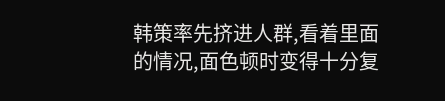韩策率先挤进人群,看着里面的情况,面色顿时变得十分复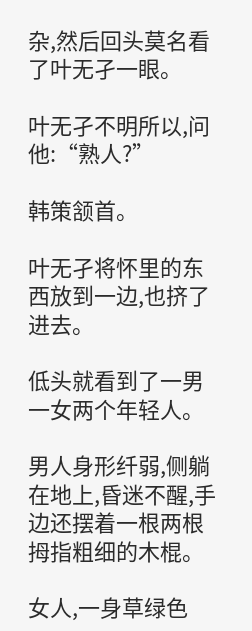杂,然后回头莫名看了叶无孑一眼。

叶无孑不明所以,问他:“熟人?”

韩策颔首。

叶无孑将怀里的东西放到一边,也挤了进去。

低头就看到了一男一女两个年轻人。

男人身形纤弱,侧躺在地上,昏迷不醒,手边还摆着一根两根拇指粗细的木棍。

女人,一身草绿色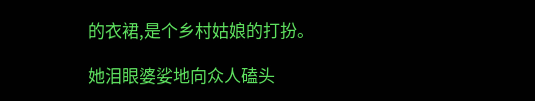的衣裙,是个乡村姑娘的打扮。

她泪眼婆娑地向众人磕头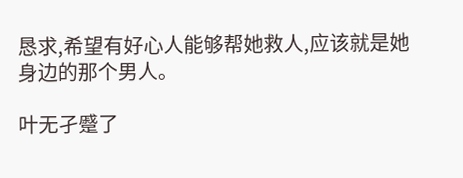恳求,希望有好心人能够帮她救人,应该就是她身边的那个男人。

叶无孑蹙了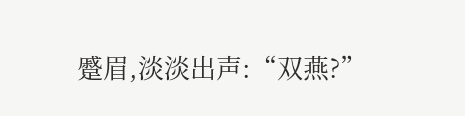蹙眉,淡淡出声:“双燕?”